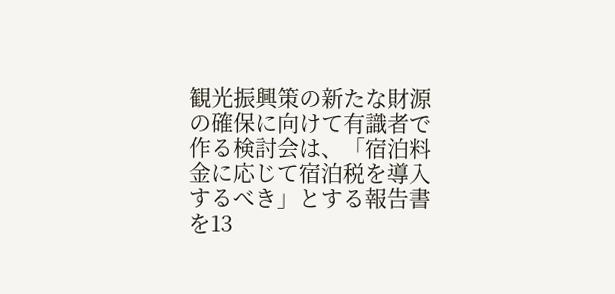観光振興策の新たな財源の確保に向けて有識者で作る検討会は、「宿泊料金に応じて宿泊税を導入するべき」とする報告書を13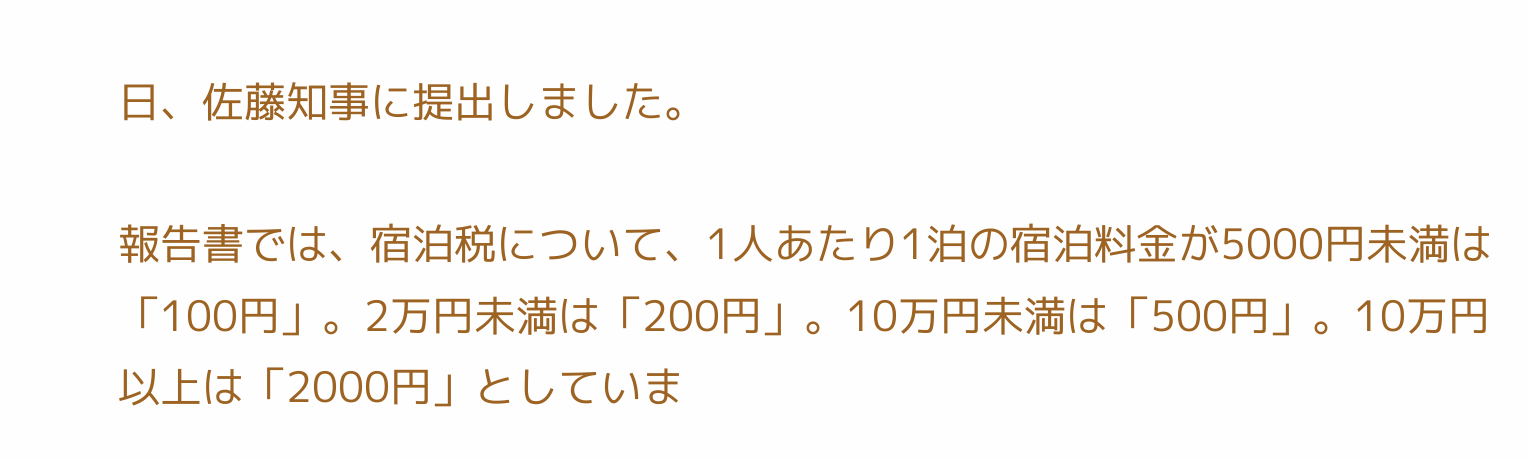日、佐藤知事に提出しました。

報告書では、宿泊税について、1人あたり1泊の宿泊料金が5000円未満は「100円」。2万円未満は「200円」。10万円未満は「500円」。10万円以上は「2000円」としていま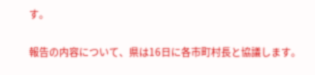す。

報告の内容について、県は16日に各市町村長と協議します。